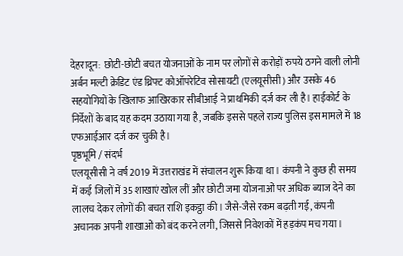देहरादून: छोटी-छोटी बचत योजनाओं के नाम पर लोगों से करोड़ों रुपये ठगने वाली लोनी अर्बन मल्टी क्रेडिट एंड थ्रिफ्ट कोऑपरेटिव सोसायटी (एलयूसीसी) और उसके 46 सहयोगियों के खिलाफ आखिरकार सीबीआई ने प्राथमिकी दर्ज कर ली है। हाईकोर्ट के निर्देशों के बाद यह कदम उठाया गया है, जबकि इससे पहले राज्य पुलिस इस मामले में 18 एफआईआर दर्ज कर चुकी है।
पृष्ठभूमि / संदर्भ
एलयूसीसी ने वर्ष 2019 में उत्तराखंड में संचालन शुरू किया था। कंपनी ने कुछ ही समय में कई जिलों में 35 शाखाएं खोल लीं और छोटी जमा योजनाओं पर अधिक ब्याज देने का लालच देकर लोगों की बचत राशि इकट्ठा की। जैसे-जैसे रकम बढ़ती गई, कंपनी अचानक अपनी शाखाओं को बंद करने लगी, जिससे निवेशकों में हड़कंप मच गया।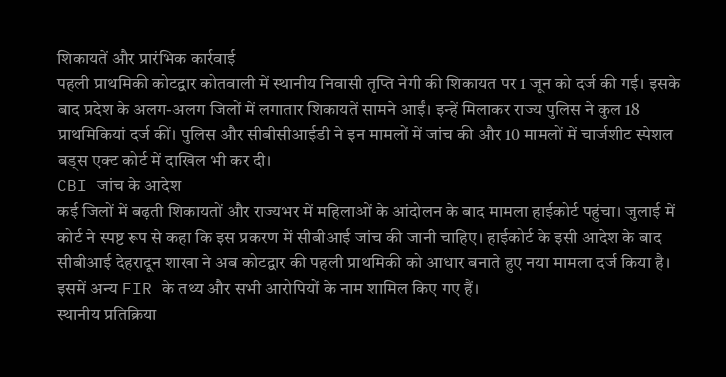शिकायतें और प्रारंभिक कार्रवाई
पहली प्राथमिकी कोटद्वार कोतवाली में स्थानीय निवासी तृप्ति नेगी की शिकायत पर 1 जून को दर्ज की गई। इसके बाद प्रदेश के अलग-अलग जिलों में लगातार शिकायतें सामने आईं। इन्हें मिलाकर राज्य पुलिस ने कुल 18 प्राथमिकियां दर्ज कीं। पुलिस और सीबीसीआईडी ने इन मामलों में जांच की और 10 मामलों में चार्जशीट स्पेशल बड्स एक्ट कोर्ट में दाखिल भी कर दी।
CBI जांच के आदेश
कई जिलों में बढ़ती शिकायतों और राज्यभर में महिलाओं के आंदोलन के बाद मामला हाईकोर्ट पहुंचा। जुलाई में कोर्ट ने स्पष्ट रूप से कहा कि इस प्रकरण में सीबीआई जांच की जानी चाहिए। हाईकोर्ट के इसी आदेश के बाद सीबीआई देहरादून शाखा ने अब कोटद्वार की पहली प्राथमिकी को आधार बनाते हुए नया मामला दर्ज किया है। इसमें अन्य FIR के तथ्य और सभी आरोपियों के नाम शामिल किए गए हैं।
स्थानीय प्रतिक्रिया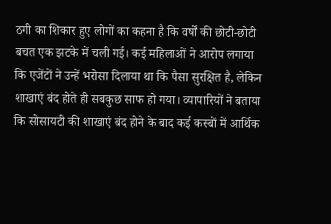ठगी का शिकार हुए लोगों का कहना है कि वर्षों की छोटी-छोटी बचत एक झटके में चली गई। कई महिलाओं ने आरोप लगाया कि एजेंटों ने उन्हें भरोसा दिलाया था कि पैसा सुरक्षित है, लेकिन शाखाएं बंद होते ही सबकुछ साफ हो गया। व्यापारियों ने बताया कि सोसायटी की शाखाएं बंद होने के बाद कई कस्बों में आर्थिक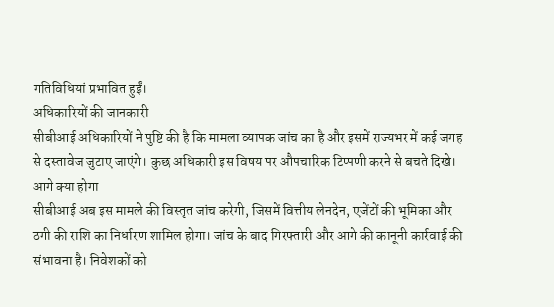गतिविधियां प्रभावित हुईं।
अधिकारियों की जानकारी
सीबीआई अधिकारियों ने पुष्टि की है कि मामला व्यापक जांच का है और इसमें राज्यभर में कई जगह से दस्तावेज जुटाए जाएंगे। कुछ अधिकारी इस विषय पर औपचारिक टिप्पणी करने से बचते दिखे।
आगे क्या होगा
सीबीआई अब इस मामले की विस्तृत जांच करेगी, जिसमें वित्तीय लेनदेन, एजेंटों की भूमिका और ठगी की राशि का निर्धारण शामिल होगा। जांच के बाद गिरफ्तारी और आगे की कानूनी कार्रवाई की संभावना है। निवेशकों को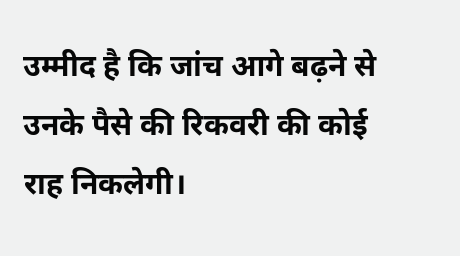उम्मीद है कि जांच आगे बढ़ने से उनके पैसे की रिकवरी की कोई राह निकलेगी।